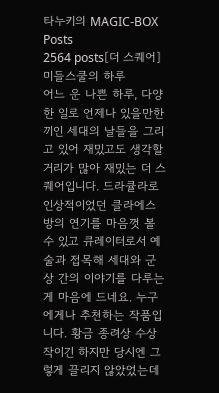타누키의 MAGIC-BOX
Posts
2564 posts[더 스퀘어] 미들스쿨의 하루
어느 운 나쁜 하루, 다양한 일로 언제나 있을만한 끼인 세대의 날들을 그리고 있어 재밌고도 생각할 거리가 많아 재밌는 더 스퀘어입니다. 드라큘라로 인상적이었던 클라에스 방의 연기를 마음껏 볼 수 있고 큐레이터로서 예술과 접목해 세대와 군상 간의 이야기를 다루는게 마음에 드네요. 누구에게나 추천하는 작품입니다. 황금 종려상 수상작이긴 하지만 당시엔 그렇게 끌리지 않았었는데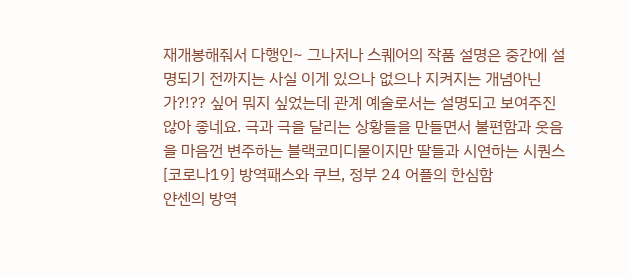재개봉해줘서 다행인~ 그나저나 스퀘어의 작품 설명은 중간에 설명되기 전까지는 사실 이게 있으나 없으나 지켜지는 개념아닌가?!?? 싶어 뭐지 싶었는데 관계 예술로서는 설명되고 보여주진 않아 좋네요. 극과 극을 달리는 상황들을 만들면서 불편함과 웃음을 마음껀 변주하는 블랙코미디물이지만 딸들과 시연하는 시퀀스
[코로나19] 방역패스와 쿠브, 정부 24 어플의 한심함
얀센의 방역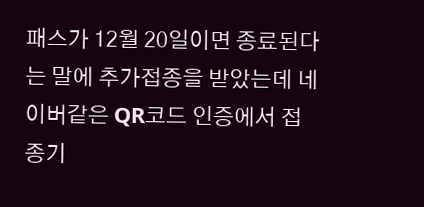패스가 12월 20일이면 종료된다는 말에 추가접종을 받았는데 네이버같은 QR코드 인증에서 접종기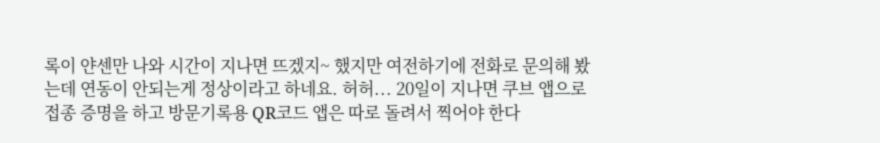록이 얀센만 나와 시간이 지나면 뜨겠지~ 했지만 여전하기에 전화로 문의해 봤는데 연동이 안되는게 정상이라고 하네요. 허허... 20일이 지나면 쿠브 앱으로 접종 증명을 하고 방문기록용 QR코드 앱은 따로 돌려서 찍어야 한다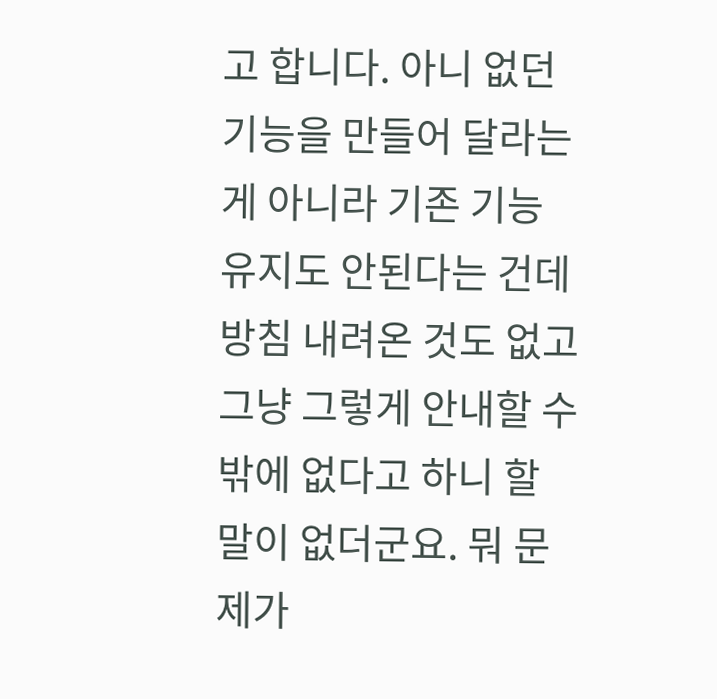고 합니다. 아니 없던 기능을 만들어 달라는게 아니라 기존 기능 유지도 안된다는 건데 방침 내려온 것도 없고 그냥 그렇게 안내할 수 밖에 없다고 하니 할 말이 없더군요. 뭐 문제가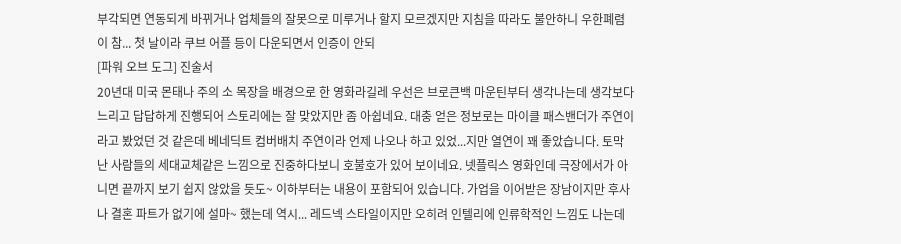부각되면 연동되게 바뀌거나 업체들의 잘못으로 미루거나 할지 모르겠지만 지침을 따라도 불안하니 우한폐렴이 참... 첫 날이라 쿠브 어플 등이 다운되면서 인증이 안되
[파워 오브 도그] 진술서
20년대 미국 몬태나 주의 소 목장을 배경으로 한 영화라길레 우선은 브로큰백 마운틴부터 생각나는데 생각보다 느리고 답답하게 진행되어 스토리에는 잘 맞았지만 좀 아쉽네요. 대충 얻은 정보로는 마이클 패스밴더가 주연이라고 봤었던 것 같은데 베네딕트 컴버배치 주연이라 언제 나오나 하고 있었...지만 열연이 꽤 좋았습니다. 토막난 사람들의 세대교체같은 느낌으로 진중하다보니 호불호가 있어 보이네요. 넷플릭스 영화인데 극장에서가 아니면 끝까지 보기 쉽지 않았을 듯도~ 이하부터는 내용이 포함되어 있습니다. 가업을 이어받은 장남이지만 후사나 결혼 파트가 없기에 설마~ 했는데 역시... 레드넥 스타일이지만 오히려 인텔리에 인류학적인 느낌도 나는데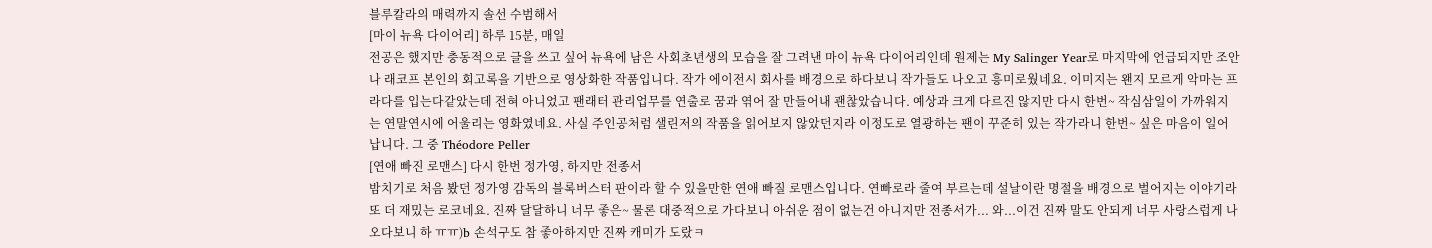블루칼라의 매력까지 솔선 수범해서
[마이 뉴욕 다이어리] 하루 15분, 매일
전공은 했지만 충동적으로 글을 쓰고 싶어 뉴욕에 남은 사회초년생의 모습을 잘 그려낸 마이 뉴욕 다이어리인데 원제는 My Salinger Year로 마지막에 언급되지만 조안나 래코프 본인의 회고록을 기반으로 영상화한 작품입니다. 작가 에이전시 회사를 배경으로 하다보니 작가들도 나오고 흥미로웠네요. 이미지는 왠지 모르게 악마는 프라다를 입는다같았는데 전혀 아니었고 팬래터 관리업무를 연출로 꿈과 엮어 잘 만들어내 괜찮았습니다. 예상과 크게 다르진 않지만 다시 한번~ 작심삼일이 가까워지는 연말연시에 어울리는 영화였네요. 사실 주인공처럼 샐린저의 작품을 읽어보지 않았던지라 이정도로 열광하는 팬이 꾸준히 있는 작가라니 한번~ 싶은 마음이 일어납니다. 그 중 Théodore Peller
[연애 빠진 로맨스] 다시 한번 정가영, 하지만 전종서
밤치기로 처음 봤던 정가영 감독의 블록버스터 판이라 할 수 있을만한 연애 빠질 로맨스입니다. 연빠로라 줄여 부르는데 설날이란 명절을 배경으로 벌어지는 이야기라 또 더 재밌는 로코네요. 진짜 달달하니 너무 좋은~ 물론 대중적으로 가다보니 아쉬운 점이 없는건 아니지만 전종서가... 와...이건 진짜 말도 안되게 너무 사랑스럽게 나오다보니 하 ㅠㅠ)b 손석구도 참 좋아하지만 진짜 캐미가 도랐ㅋ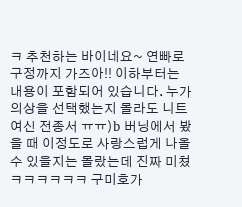ㅋ 추천하는 바이네요~ 연빠로 구정까지 가즈아!! 이하부터는 내용이 포함되어 있습니다. 누가 의상을 선택했는지 몰라도 니트 여신 전종서 ㅠㅠ)b 버닝에서 봤을 때 이정도로 사랑스럽게 나올 수 있을지는 몰랐는데 진짜 미쳤ㅋㅋㅋㅋㅋㅋ 구미호가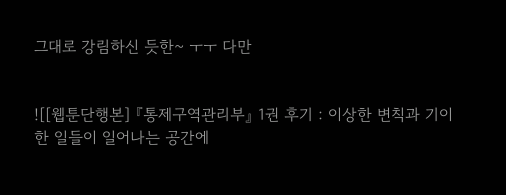그대로 강림하신 듯한~ ㅜㅜ 다만


![[웹툰단행본] 『통제구역관리부』 1권 후기 : 이상한 변칙과 기이한 일들이 일어나는 공간에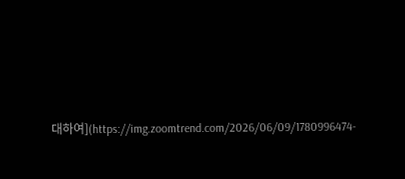대하여](https://img.zoomtrend.com/2026/06/09/1780996474-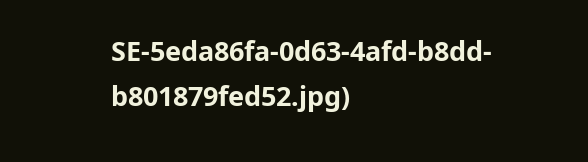SE-5eda86fa-0d63-4afd-b8dd-b801879fed52.jpg)